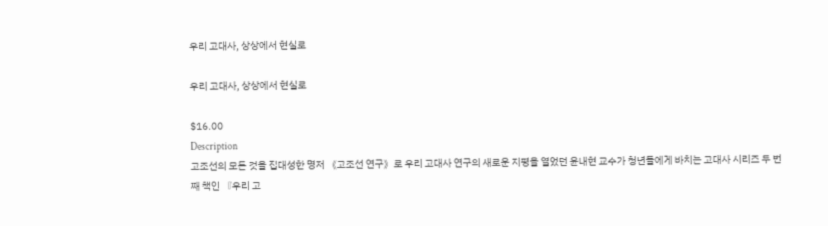우리 고대사, 상상에서 현실로

우리 고대사, 상상에서 현실로

$16.00
Description
고조선의 모든 것을 집대성한 명저 《고조선 연구》로 우리 고대사 연구의 새로운 지평을 열었던 윤내현 교수가 청년들에게 바치는 고대사 시리즈 두 번째 책인 『우리 고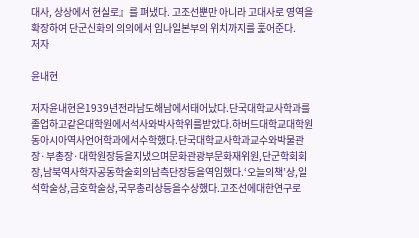대사, 상상에서 현실로』를 펴냈다. 고조선뿐만 아니라 고대사로 영역을 확장하여 단군신화의 의의에서 임나일본부의 위치까지를 훑어준다.
저자

윤내현

저자윤내현은1939년전라남도해남에서태어났다.단국대학교사학과를졸업하고같은대학원에서석사와박사학위를받았다.하버드대학교대학원동아시아역사언어학과에서수학했다.단국대학교사학과교수와박물관장·부총장·대학원장등을지냈으며문화관광부문화재위원,단군학회회장,남북역사학자공동학술회의남측단장등을역임했다.‘오늘의책’상,일석학술상,금호학술상,국무총리상등을수상했다.고조선에대한연구로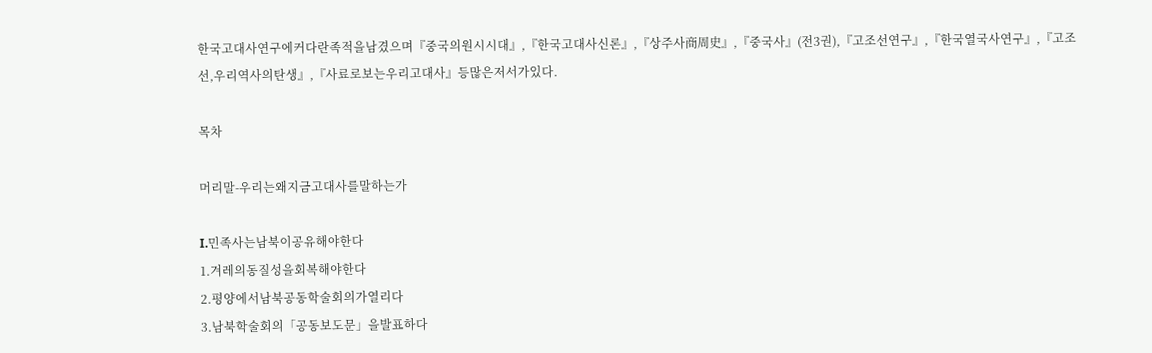한국고대사연구에커다란족적을남겼으며『중국의원시시대』,『한국고대사신론』,『상주사商周史』,『중국사』(전3권),『고조선연구』,『한국열국사연구』,『고조선,우리역사의탄생』,『사료로보는우리고대사』등많은저서가있다.

목차

머리말-우리는왜지금고대사를말하는가

I.민족사는남북이공유해야한다
1.겨레의동질성을회복해야한다
2.평양에서남북공동학술회의가열리다
3.남북학술회의「공동보도문」을발표하다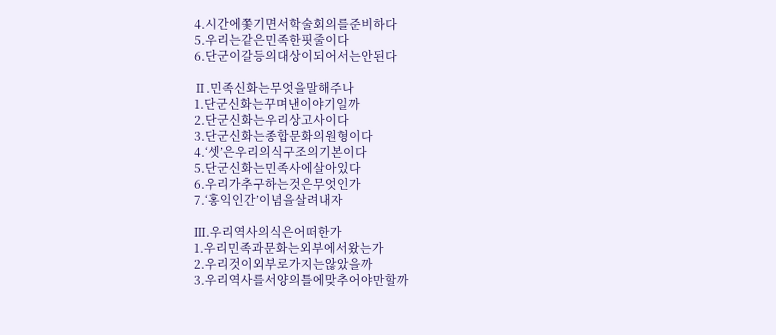4.시간에쫓기면서학술회의를준비하다
5.우리는같은민족한핏줄이다
6.단군이갈등의대상이되어서는안된다

Ⅱ.민족신화는무엇을말해주나
1.단군신화는꾸며낸이야기일까
2.단군신화는우리상고사이다
3.단군신화는종합문화의원형이다
4.‘셋’은우리의식구조의기본이다
5.단군신화는민족사에살아있다
6.우리가추구하는것은무엇인가
7.‘홍익인간’이념을살려내자

Ⅲ.우리역사의식은어떠한가
1.우리민족과문화는외부에서왔는가
2.우리것이외부로가지는않았을까
3.우리역사를서양의틀에맞추어야만할까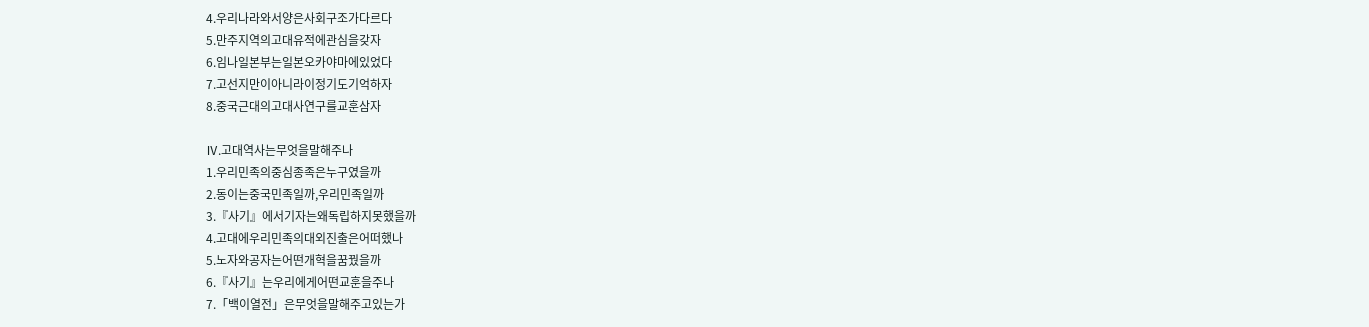4.우리나라와서양은사회구조가다르다
5.만주지역의고대유적에관심을갖자
6.임나일본부는일본오카야마에있었다
7.고선지만이아니라이정기도기억하자
8.중국근대의고대사연구를교훈삼자

Ⅳ.고대역사는무엇을말해주나
1.우리민족의중심종족은누구였을까
2.동이는중국민족일까,우리민족일까
3.『사기』에서기자는왜독립하지못했을까
4.고대에우리민족의대외진출은어떠했나
5.노자와공자는어떤개혁을꿈꿨을까
6.『사기』는우리에게어떤교훈을주나
7.「백이열전」은무엇을말해주고있는가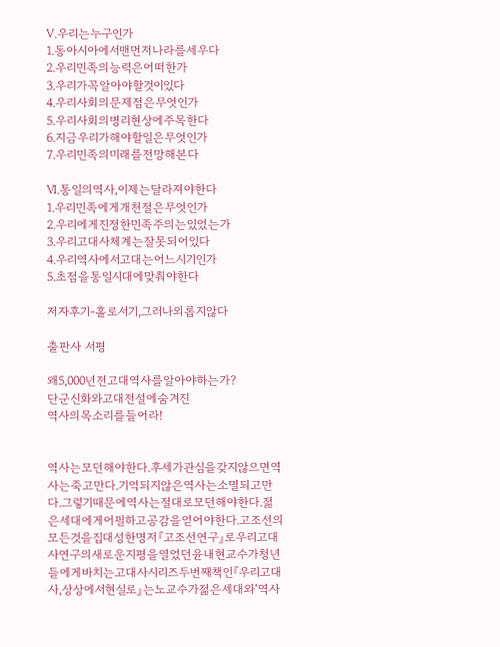Ⅴ.우리는누구인가
1.동아시아에서맨먼저나라를세우다
2.우리민족의능력은어떠한가
3.우리가꼭알아야할것이있다
4.우리사회의문제점은무엇인가
5.우리사회의병리현상에주목한다
6.지금우리가해야할일은무엇인가
7.우리민족의미래를전망해본다

Ⅵ.통일의역사,이제는달라져야한다
1.우리민족에게개천절은무엇인가
2.우리에게진정한민족주의는있었는가
3.우리고대사체계는잘못되어있다
4.우리역사에서고대는어느시기인가
5.초점을통일시대에맞춰야한다

저자후기-홀로서기,그러나외롭지않다

출판사 서평

왜5,000년전고대역사를알아야하는가?
단군신화와고대전설에숨겨진
역사의목소리를들어라!


역사는모던해야한다.후세가관심을갖지않으면역사는죽고만다.기억되지않은역사는소멸되고만다.그렇기때문에역사는절대로모던해야한다.젊은세대에게어필하고공감을얻어야한다.고조선의모든것을집대성한명저『고조선연구』로우리고대사연구의새로운지평을열었던윤내현교수가청년들에게바치는고대사시리즈두번째책인『우리고대사,상상에서현실로』는노교수가젊은세대와‘역사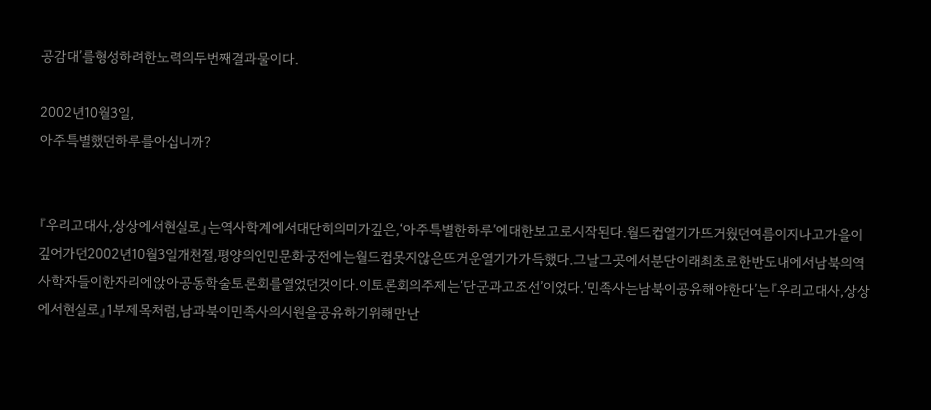공감대’를형성하려한노력의두번째결과물이다.

2002년10월3일,
아주특별했던하루를아십니까?


『우리고대사,상상에서현실로』는역사학계에서대단히의미가깊은,‘아주특별한하루’에대한보고로시작된다.월드컵열기가뜨거웠던여름이지나고가을이깊어가던2002년10월3일개천절,평양의인민문화궁전에는월드컵못지않은뜨거운열기가가득했다.그날그곳에서분단이래최초로한반도내에서남북의역사학자들이한자리에앉아공동학술토론회를열었던것이다.이토론회의주제는‘단군과고조선’이었다.‘민족사는남북이공유해야한다’는『우리고대사,상상에서현실로』1부제목처럼,남과북이민족사의시원을공유하기위해만난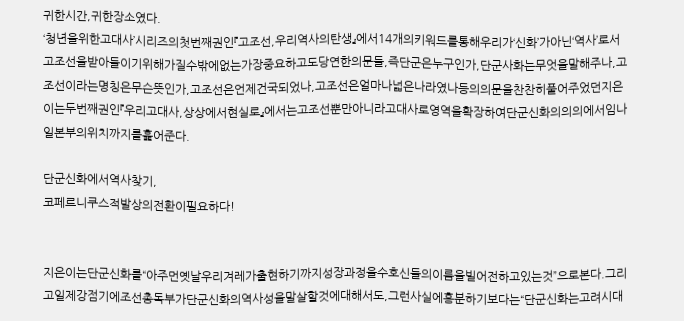귀한시간,귀한장소였다.
‘청년을위한고대사’시리즈의첫번째권인『고조선,우리역사의탄생』에서14개의키워드를통해우리가‘신화’가아닌‘역사’로서고조선을받아들이기위해가질수밖에없는가장중요하고도당연한의문들,즉단군은누구인가,단군사화는무엇을말해주나,고조선이라는명칭은무슨뜻인가,고조선은언제건국되었나,고조선은얼마나넓은나라였나등의의문을찬찬히풀어주었던지은이는두번째권인『우리고대사,상상에서현실로』에서는고조선뿐만아니라고대사로영역을확장하여단군신화의의의에서임나일본부의위치까지를훑어준다.

단군신화에서역사찾기,
코페르니쿠스적발상의전환이필요하다!


지은이는단군신화를“아주먼옛날우리겨레가출현하기까지성장과정을수호신들의이름을빌어전하고있는것”으로본다.그리고일제강점기에조선총독부가단군신화의역사성을말살할것에대해서도,그런사실에흥분하기보다는“단군신화는고려시대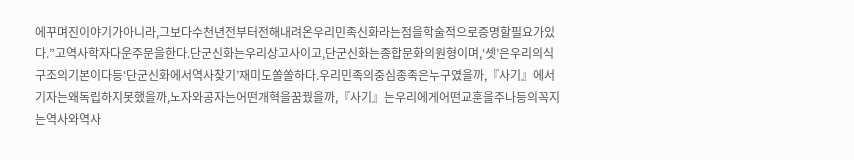에꾸며진이야기가아니라,그보다수천년전부터전해내려온우리민족신화라는점을학술적으로증명할필요가있다.”고역사학자다운주문을한다.단군신화는우리상고사이고,단군신화는종합문화의원형이며,‘셋’은우리의식구조의기본이다등‘단군신화에서역사찾기’재미도쏠쏠하다.우리민족의중심종족은누구였을까,『사기』에서기자는왜독립하지못했을까,노자와공자는어떤개혁을꿈꿨을까,『사기』는우리에게어떤교훈을주나등의꼭지는역사와역사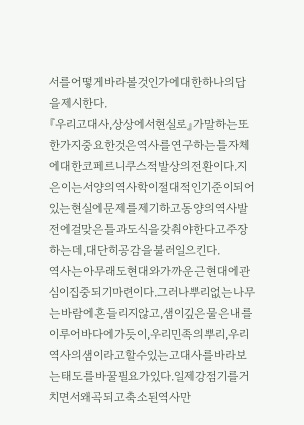서를어떻게바라볼것인가에대한하나의답을제시한다.
『우리고대사,상상에서현실로』가말하는또한가지중요한것은역사를연구하는틀자체에대한코페르니쿠스적발상의전환이다.지은이는서양의역사학이절대적인기준이되어있는현실에문제를제기하고동양의역사발전에걸맞은틀과도식을갖춰야한다고주장하는데,대단히공감을불러일으킨다.
역사는아무래도현대와가까운근현대에관심이집중되기마련이다.그러나뿌리없는나무는바람에흔들리지않고,샘이깊은물은내를이루어바다에가듯이,우리민족의뿌리,우리역사의샘이라고할수있는고대사를바라보는태도를바꿀필요가있다.일제강점기를거치면서왜곡되고축소된역사만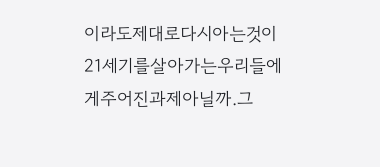이라도제대로다시아는것이21세기를살아가는우리들에게주어진과제아닐까.그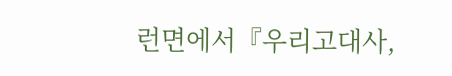런면에서『우리고대사,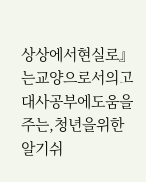상상에서현실로』는교양으로서의고대사공부에도움을주는,청년을위한알기쉬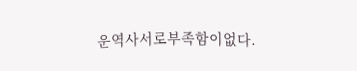운역사서로부족함이없다.